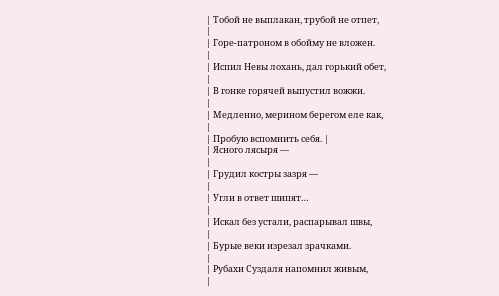| Тобой не выплакан, трубой не отпет,
|
| Горе-патроном в обойму не вложен.
|
| Испил Невы лохань, дал горький обет,
|
| В гонке горячей выпустил вожжи.
|
| Медленно, мерином берегом еле как,
|
| Пробую вспомнить себя. |
| Ясного лясыря —
|
| Грудил костры зазря —
|
| Угли в ответ шипят…
|
| Искал без устали, распарывал швы,
|
| Бурые веки изрезал зрачками.
|
| Рубахи Суздаля напомнил живым,
|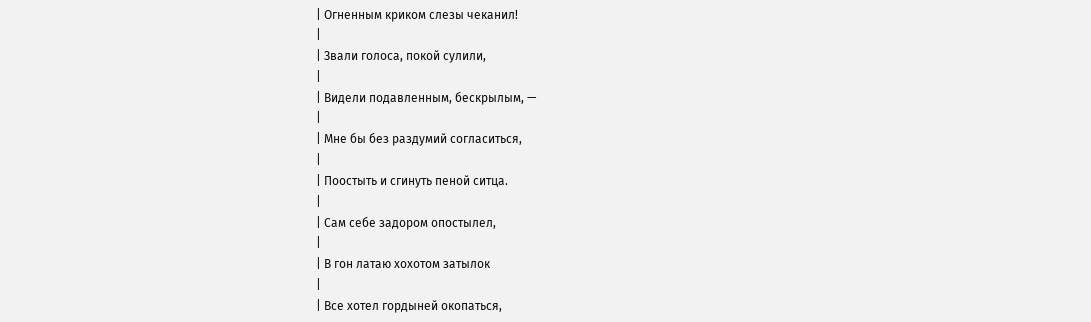| Огненным криком слезы чеканил!
|
| Звали голоса, покой сулили,
|
| Видели подавленным, бескрылым, —
|
| Мне бы без раздумий согласиться,
|
| Поостыть и сгинуть пеной ситца.
|
| Сам себе задором опостылел,
|
| В гон латаю хохотом затылок
|
| Все хотел гордыней окопаться,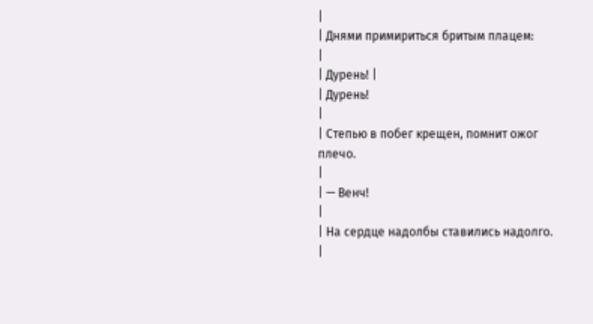|
| Днями примириться бритым плацем:
|
| Дурень! |
| Дурень!
|
| Степью в побег крещен, помнит ожог плечо.
|
| — Венч!
|
| На сердце надолбы ставились надолго.
|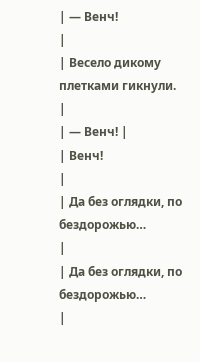| — Венч!
|
| Весело дикому плетками гикнули.
|
| — Венч! |
| Венч!
|
| Да без оглядки, по бездорожью…
|
| Да без оглядки, по бездорожью…
|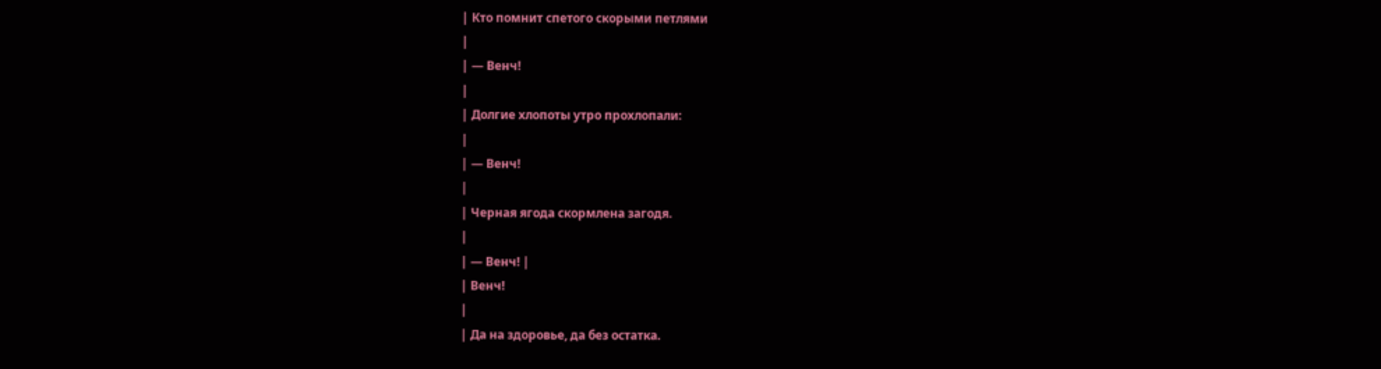| Кто помнит спетого скорыми петлями
|
| — Венч!
|
| Долгие хлопоты утро прохлопали:
|
| — Венч!
|
| Черная ягода скормлена загодя.
|
| — Венч! |
| Венч!
|
| Да на здоровье, да без остатка.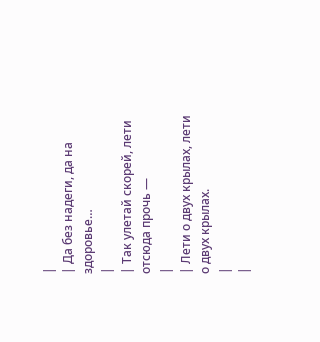|
| Да без надеги, да на здоровье…
|
| Так улетай скорей, лети отсюда прочь —
|
| Лети о двух крылах, лети о двух крылах.
|
|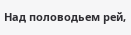Над половодьем рей,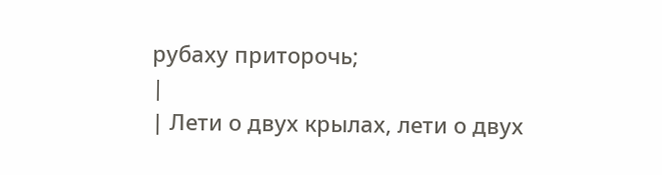рубаху приторочь;
|
| Лети о двух крылах, лети о двух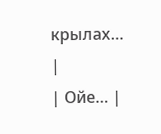крылах…
|
| Ойе… |